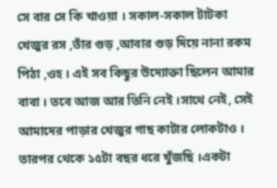সে বার সে কি খাওয়া । সকাল-সকাল টাটকা খেজুর রস ,তাঁর গুড় ,আবার গুড় দিয়ে নানা রকম পিঠা ,ওহ । এই সব কিছুর উদ্যোক্তা ছিলেন আমার বাবা । তবে আজ আর তিনি নেই ।সাথে নেই, সেই আমাদের পাড়ার খেজুর গাছ কাটার লোকটাও ।
তারপর থেকে ১৫টা বছর ধরে খুঁজছি ।একটা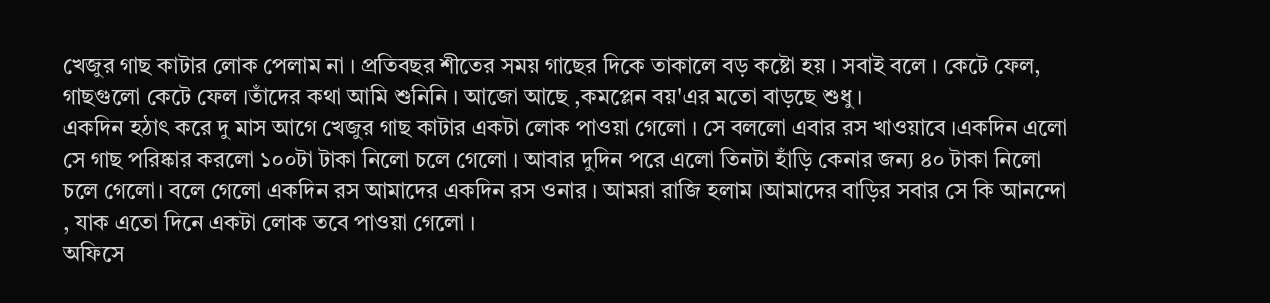খেজুর গাছ কাটার লোক পেলাম না । প্রতিবছর শীতের সময় গাছের দিকে তাকালে বড় কষ্টো হয় । সবাই বলে । কেটে ফেল, গাছগুলো কেটে ফেল ।তাঁদের কথা আমি শুনিনি । আজো আছে ,কমপ্লেন বয়'এর মতো বাড়ছে শুধু ।
একদিন হঠাৎ করে দু মাস আগে খেজুর গাছ কাটার একটা লোক পাওয়া গেলো । সে বললো এবার রস খাওয়াবে ।একদিন এলো সে গাছ পরিষ্কার করলো ১০০টা টাকা নিলো চলে গেলো । আবার দুদিন পরে এলো তিনটা হাঁড়ি কেনার জন্য ৪০ টাকা নিলো চলে গেলো। বলে গেলো একদিন রস আমাদের একদিন রস ওনার । আমরা রাজি হলাম ।আমাদের বাড়ির সবার সে কি আনন্দো , যাক এতো দিনে একটা লোক তবে পাওয়া গেলো ।
অফিসে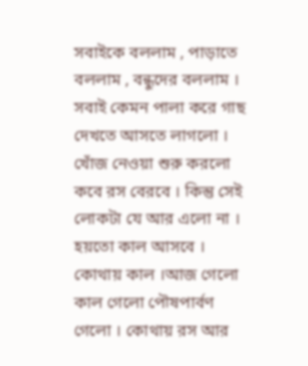সবাইকে বললাম , পাড়াতে বললাম , বন্ধুদের বললাম । সবাই কেমন পালা করে গাছ দেখতে আসতে লাগলো । খোঁজ নেওয়া শুরু করলো কবে রস বেরবে । কিন্তু সেই লোকটা যে আর এলো না । হয়তো কাল আসবে । কোথায় কাল ।আজ গেলো কাল গেলো পৌষপার্বণ গেলো । কোথায় রস আর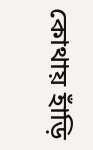কোথায় হাঁড়ি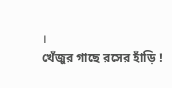।
খেঁজুর গাছে রসের হাঁড়ি !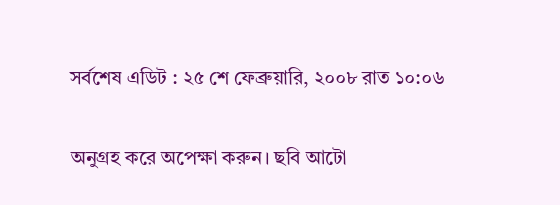সর্বশেষ এডিট : ২৫ শে ফেব্রুয়ারি, ২০০৮ রাত ১০:০৬

অনুগ্রহ করে অপেক্ষা করুন। ছবি আটো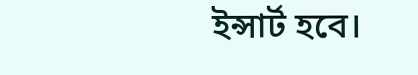ইন্সার্ট হবে।